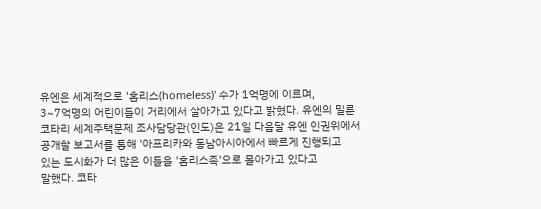유엔은 세계적으로 '홈리스(homeless)' 수가 1억명에 이르며,
3~7억명의 어린이들이 거리에서 살아가고 있다고 밝혔다. 유엔의 밀룬
코타리 세계주택문제 조사담당관(인도)은 21일 다음달 유엔 인권위에서
공개할 보고서를 통해 '아프리카와 동남아시아에서 빠르게 진행되고
있는 도시화가 더 많은 이들을 '홈리스족'으로 몰아가고 있다고
말했다. 코타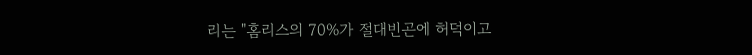리는 "홈리스의 70%가 절대빈곤에 허덕이고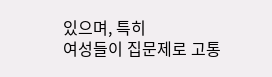있으며, 특히
여성들이 집문제로 고통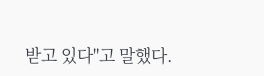받고 있다"고 말했다.